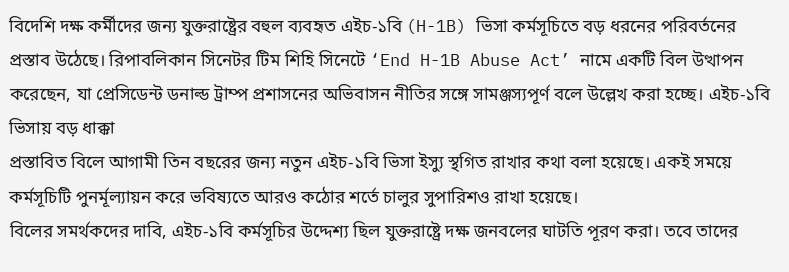বিদেশি দক্ষ কর্মীদের জন্য যুক্তরাষ্ট্রের বহুল ব্যবহৃত এইচ-১বি (H-1B) ভিসা কর্মসূচিতে বড় ধরনের পরিবর্তনের প্রস্তাব উঠেছে। রিপাবলিকান সিনেটর টিম শিহি সিনেটে ‘End H-1B Abuse Act’ নামে একটি বিল উত্থাপন করেছেন, যা প্রেসিডেন্ট ডনাল্ড ট্রাম্প প্রশাসনের অভিবাসন নীতির সঙ্গে সামঞ্জস্যপূর্ণ বলে উল্লেখ করা হচ্ছে। এইচ-১বি ভিসায় বড় ধাক্কা
প্রস্তাবিত বিলে আগামী তিন বছরের জন্য নতুন এইচ-১বি ভিসা ইস্যু স্থগিত রাখার কথা বলা হয়েছে। একই সময়ে কর্মসূচিটি পুনর্মূল্যায়ন করে ভবিষ্যতে আরও কঠোর শর্তে চালুর সুপারিশও রাখা হয়েছে।
বিলের সমর্থকদের দাবি, এইচ-১বি কর্মসূচির উদ্দেশ্য ছিল যুক্তরাষ্ট্রে দক্ষ জনবলের ঘাটতি পূরণ করা। তবে তাদের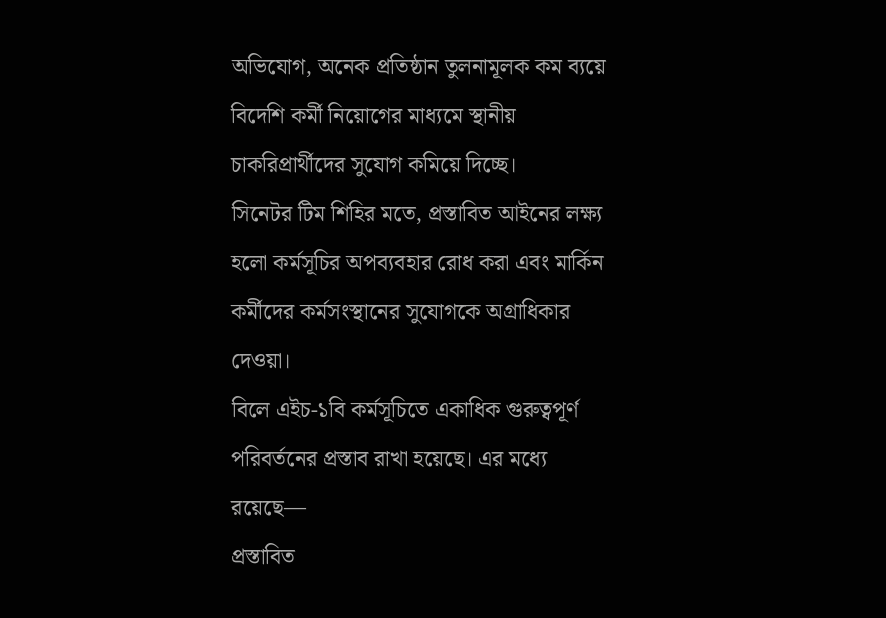অভিযোগ, অনেক প্রতিষ্ঠান তুলনামূলক কম ব্যয়ে বিদেশি কর্মী নিয়োগের মাধ্যমে স্থানীয় চাকরিপ্রার্থীদের সুযোগ কমিয়ে দিচ্ছে।
সিনেটর টিম শিহির মতে, প্রস্তাবিত আইনের লক্ষ্য হলো কর্মসূচির অপব্যবহার রোধ করা এবং মার্কিন কর্মীদের কর্মসংস্থানের সুযোগকে অগ্রাধিকার দেওয়া।
বিলে এইচ-১বি কর্মসূচিতে একাধিক গুরুত্বপূর্ণ পরিবর্তনের প্রস্তাব রাখা হয়েছে। এর মধ্যে রয়েছে—
প্রস্তাবিত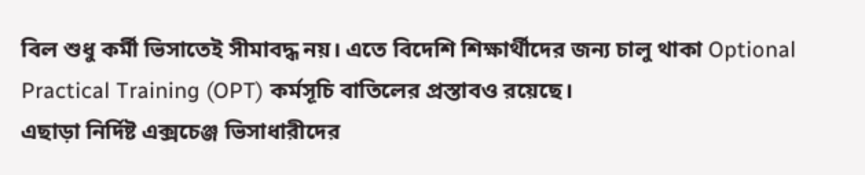বিল শুধু কর্মী ভিসাতেই সীমাবদ্ধ নয়। এতে বিদেশি শিক্ষার্থীদের জন্য চালু থাকা Optional Practical Training (OPT) কর্মসূচি বাতিলের প্রস্তাবও রয়েছে।
এছাড়া নির্দিষ্ট এক্সচেঞ্জ ভিসাধারীদের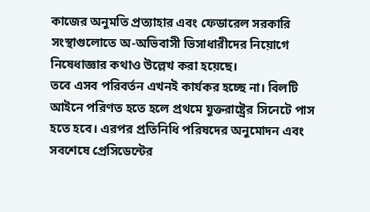কাজের অনুমতি প্রত্যাহার এবং ফেডারেল সরকারি সংস্থাগুলোতে অ-অভিবাসী ভিসাধারীদের নিয়োগে নিষেধাজ্ঞার কথাও উল্লেখ করা হয়েছে।
তবে এসব পরিবর্তন এখনই কার্যকর হচ্ছে না। বিলটি আইনে পরিণত হতে হলে প্রথমে যুক্তরাষ্ট্রের সিনেটে পাস হতে হবে। এরপর প্রতিনিধি পরিষদের অনুমোদন এবং সবশেষে প্রেসিডেন্টের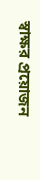স্বাক্ষর প্রয়োজন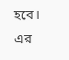হবে। এর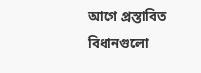আগে প্রস্তাবিত বিধানগুলো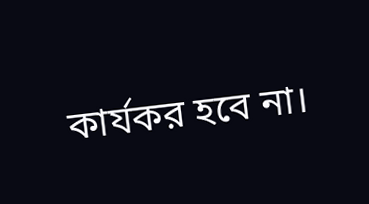কার্যকর হবে না।